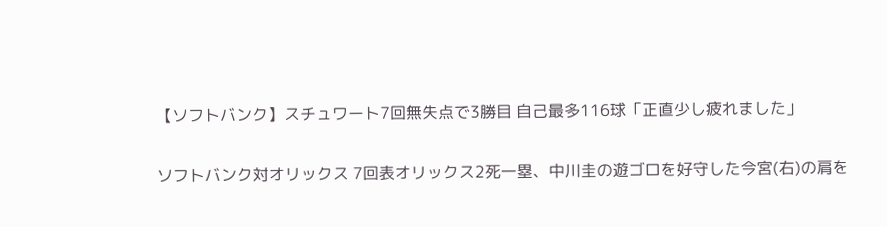【ソフトバンク】スチュワート7回無失点で3勝目 自己最多116球「正直少し疲れました」

ソフトバンク対オリックス 7回表オリックス2死一塁、中川圭の遊ゴロを好守した今宮(右)の肩を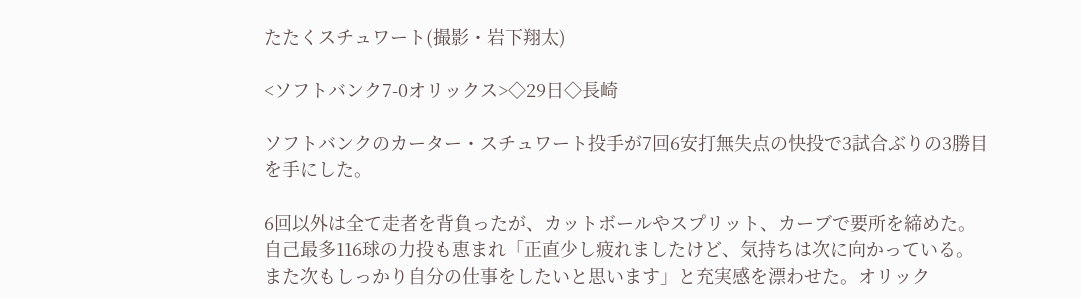たたくスチュワート(撮影・岩下翔太)

<ソフトバンク7-0オリックス>◇29日◇長崎

ソフトバンクのカーター・スチュワート投手が7回6安打無失点の快投で3試合ぶりの3勝目を手にした。

6回以外は全て走者を背負ったが、カットボールやスプリット、カーブで要所を締めた。自己最多116球の力投も恵まれ「正直少し疲れましたけど、気持ちは次に向かっている。また次もしっかり自分の仕事をしたいと思います」と充実感を漂わせた。オリック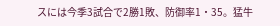スには今季3試合で2勝1敗、防御率1・35。猛牛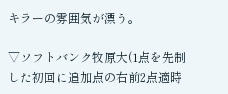キラーの雰囲気が漂う。

▽ソフトバンク牧原大(1点を先制した初回に追加点の右前2点適時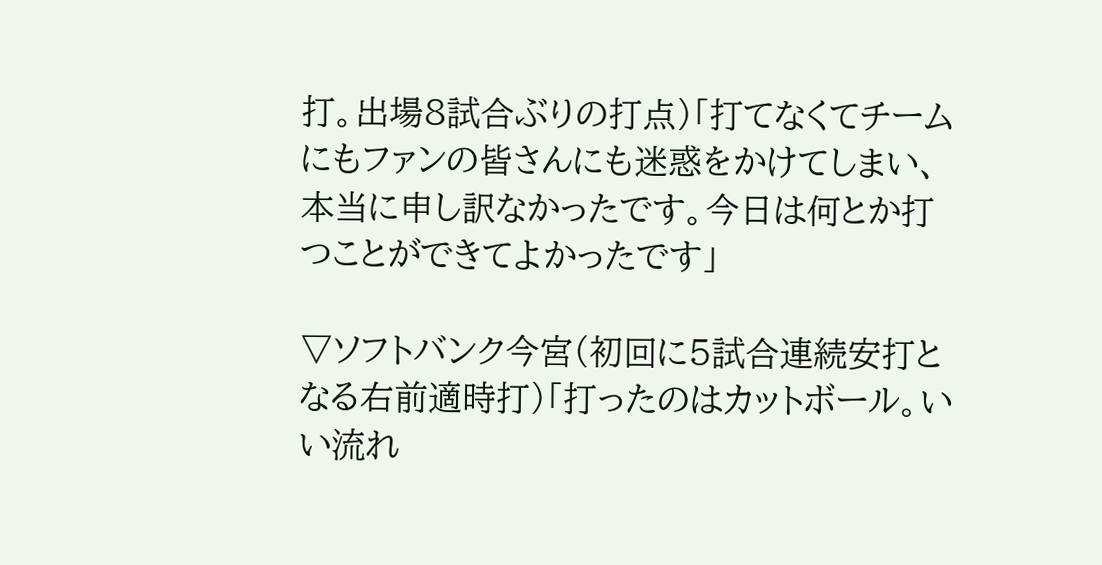打。出場8試合ぶりの打点)「打てなくてチームにもファンの皆さんにも迷惑をかけてしまい、本当に申し訳なかったです。今日は何とか打つことができてよかったです」

▽ソフトバンク今宮(初回に5試合連続安打となる右前適時打)「打ったのはカットボール。いい流れ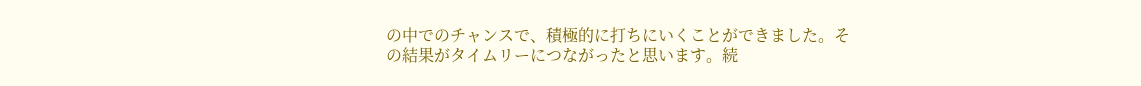の中でのチャンスで、積極的に打ちにいくことができました。その結果がタイムリーにつながったと思います。続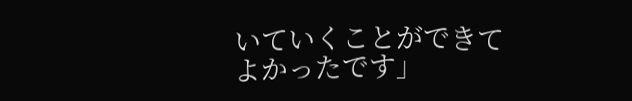いていくことができてよかったです」